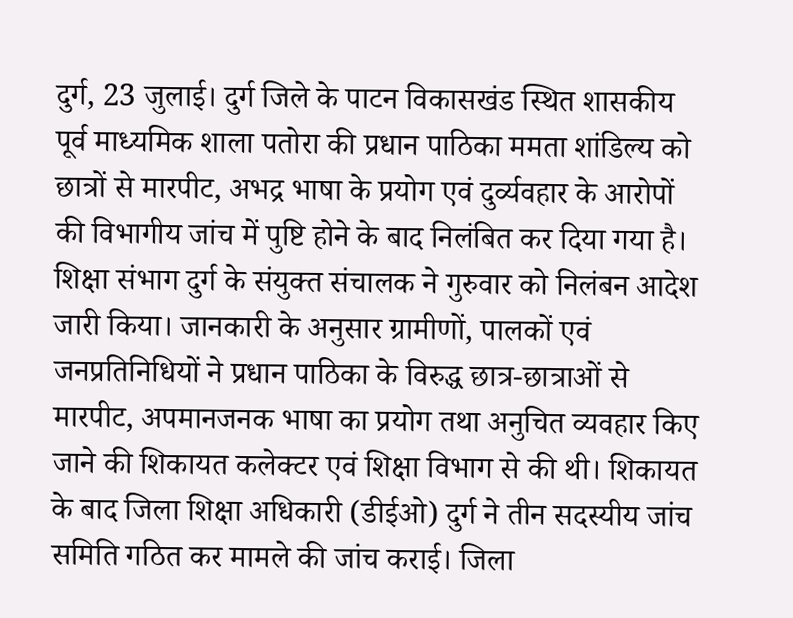दुर्ग, 23 जुलाई। दुर्ग जिले के पाटन विकासखंड स्थित शासकीय पूर्व माध्यमिक शाला पतोरा की प्रधान पाठिका ममता शांडिल्य को छात्रों से मारपीट, अभद्र भाषा के प्रयोग एवं दुर्व्यवहार के आरोपों की विभागीय जांच में पुष्टि होने के बाद निलंबित कर दिया गया है। शिक्षा संभाग दुर्ग के संयुक्त संचालक ने गुरुवार को निलंबन आदेश जारी किया। जानकारी के अनुसार ग्रामीणों, पालकों एवं जनप्रतिनिधियों ने प्रधान पाठिका के विरुद्ध छात्र-छात्राओं से मारपीट, अपमानजनक भाषा का प्रयोग तथा अनुचित व्यवहार किए जाने की शिकायत कलेक्टर एवं शिक्षा विभाग से की थी। शिकायत के बाद जिला शिक्षा अधिकारी (डीईओ) दुर्ग ने तीन सदस्यीय जांच समिति गठित कर मामले की जांच कराई। जिला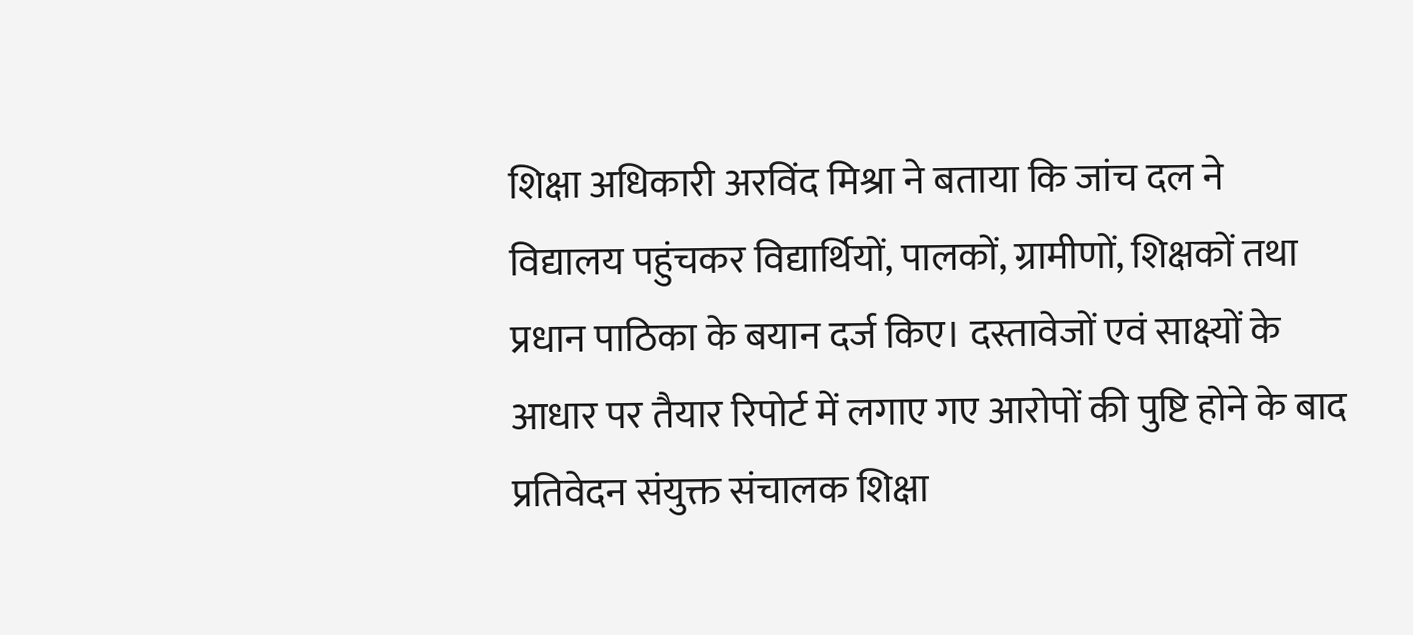शिक्षा अधिकारी अरविंद मिश्रा ने बताया कि जांच दल ने विद्यालय पहुंचकर विद्यार्थियों, पालकों, ग्रामीणों, शिक्षकों तथा प्रधान पाठिका के बयान दर्ज किए। दस्तावेजों एवं साक्ष्यों के आधार पर तैयार रिपोर्ट में लगाए गए आरोपों की पुष्टि होने के बाद प्रतिवेदन संयुक्त संचालक शिक्षा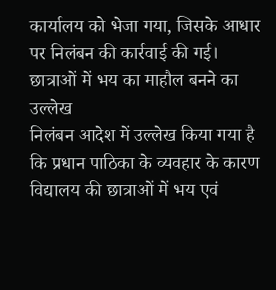कार्यालय को भेजा गया, जिसके आधार पर निलंबन की कार्रवाई की गई।
छात्राओं में भय का माहौल बनने का उल्लेख
निलंबन आदेश में उल्लेख किया गया है कि प्रधान पाठिका के व्यवहार के कारण विद्यालय की छात्राओं में भय एवं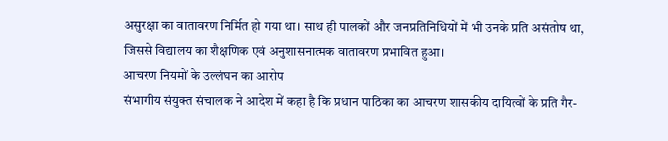असुरक्षा का वातावरण निर्मित हो गया था। साथ ही पालकों और जनप्रतिनिधियों में भी उनके प्रति असंतोष था, जिससे विद्यालय का शैक्षणिक एवं अनुशासनात्मक वातावरण प्रभावित हुआ।
आचरण नियमों के उल्लंघन का आरोप
संभागीय संयुक्त संचालक ने आदेश में कहा है कि प्रधान पाठिका का आचरण शासकीय दायित्वों के प्रति गैर-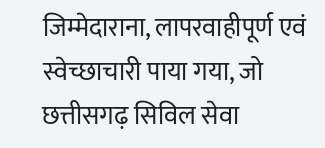जिम्मेदाराना, लापरवाहीपूर्ण एवं स्वेच्छाचारी पाया गया, जो छत्तीसगढ़ सिविल सेवा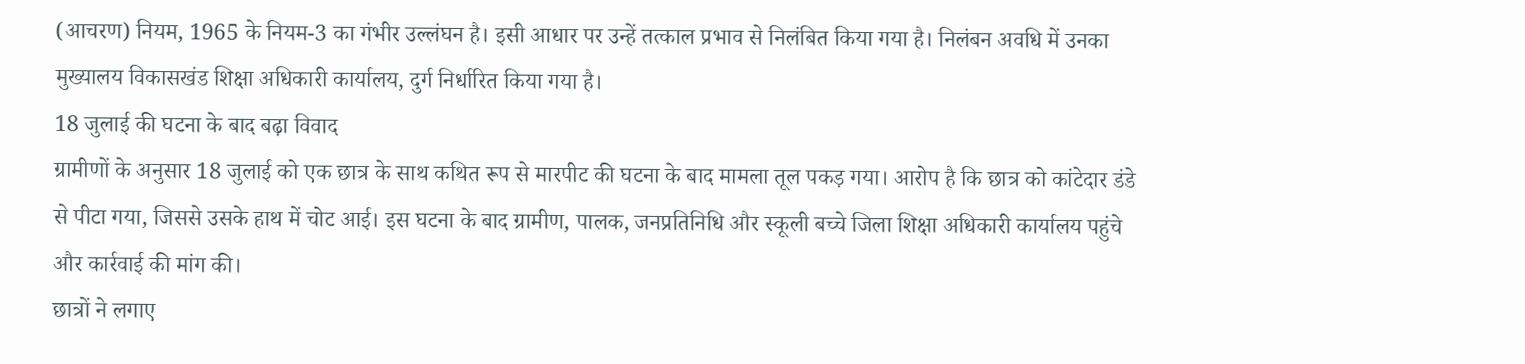(आचरण) नियम, 1965 के नियम-3 का गंभीर उल्लंघन है। इसी आधार पर उन्हें तत्काल प्रभाव से निलंबित किया गया है। निलंबन अवधि में उनका मुख्यालय विकासखंड शिक्षा अधिकारी कार्यालय, दुर्ग निर्धारित किया गया है।
18 जुलाई की घटना के बाद बढ़ा विवाद
ग्रामीणों के अनुसार 18 जुलाई को एक छात्र के साथ कथित रूप से मारपीट की घटना के बाद मामला तूल पकड़ गया। आरोप है कि छात्र को कांटेदार डंडे से पीटा गया, जिससे उसके हाथ में चोट आई। इस घटना के बाद ग्रामीण, पालक, जनप्रतिनिधि और स्कूली बच्चे जिला शिक्षा अधिकारी कार्यालय पहुंचे और कार्रवाई की मांग की।
छात्रों ने लगाए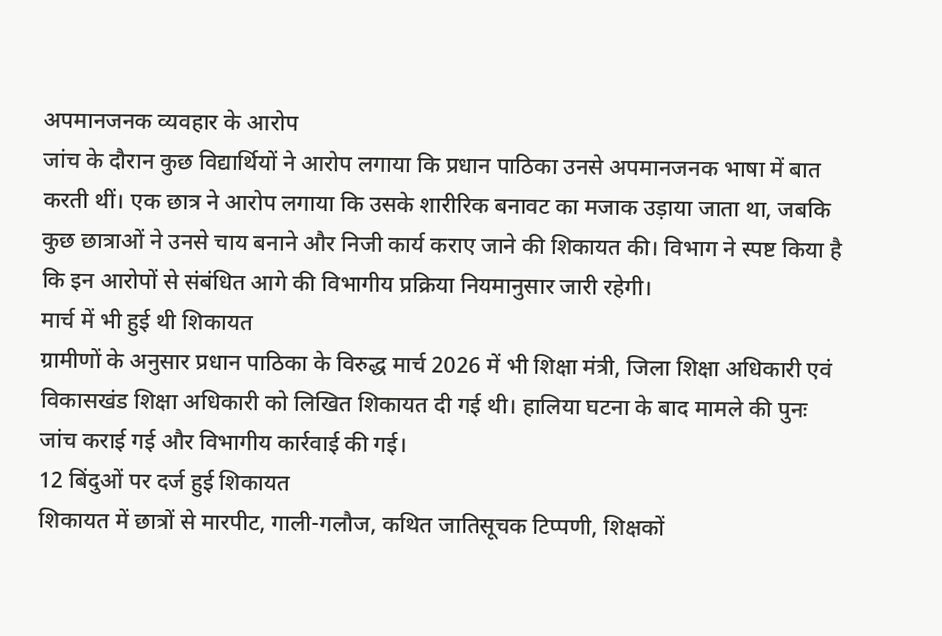अपमानजनक व्यवहार के आरोप
जांच के दौरान कुछ विद्यार्थियों ने आरोप लगाया कि प्रधान पाठिका उनसे अपमानजनक भाषा में बात करती थीं। एक छात्र ने आरोप लगाया कि उसके शारीरिक बनावट का मजाक उड़ाया जाता था, जबकि कुछ छात्राओं ने उनसे चाय बनाने और निजी कार्य कराए जाने की शिकायत की। विभाग ने स्पष्ट किया है कि इन आरोपों से संबंधित आगे की विभागीय प्रक्रिया नियमानुसार जारी रहेगी।
मार्च में भी हुई थी शिकायत
ग्रामीणों के अनुसार प्रधान पाठिका के विरुद्ध मार्च 2026 में भी शिक्षा मंत्री, जिला शिक्षा अधिकारी एवं विकासखंड शिक्षा अधिकारी को लिखित शिकायत दी गई थी। हालिया घटना के बाद मामले की पुनः जांच कराई गई और विभागीय कार्रवाई की गई।
12 बिंदुओं पर दर्ज हुई शिकायत
शिकायत में छात्रों से मारपीट, गाली-गलौज, कथित जातिसूचक टिप्पणी, शिक्षकों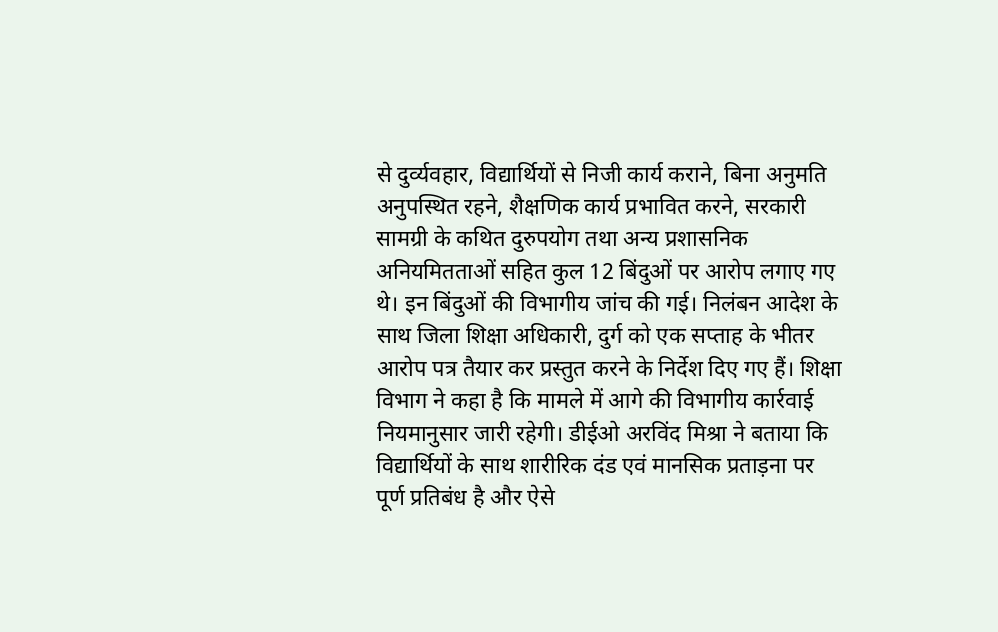से दुर्व्यवहार, विद्यार्थियों से निजी कार्य कराने, बिना अनुमति अनुपस्थित रहने, शैक्षणिक कार्य प्रभावित करने, सरकारी सामग्री के कथित दुरुपयोग तथा अन्य प्रशासनिक अनियमितताओं सहित कुल 12 बिंदुओं पर आरोप लगाए गए थे। इन बिंदुओं की विभागीय जांच की गई। निलंबन आदेश के साथ जिला शिक्षा अधिकारी, दुर्ग को एक सप्ताह के भीतर आरोप पत्र तैयार कर प्रस्तुत करने के निर्देश दिए गए हैं। शिक्षा विभाग ने कहा है कि मामले में आगे की विभागीय कार्रवाई नियमानुसार जारी रहेगी। डीईओ अरविंद मिश्रा ने बताया कि विद्यार्थियों के साथ शारीरिक दंड एवं मानसिक प्रताड़ना पर पूर्ण प्रतिबंध है और ऐसे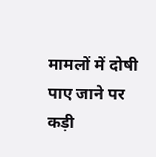मामलों में दोषी पाए जाने पर कड़ी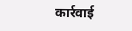कार्रवाई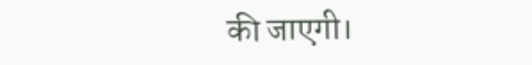की जाएगी।